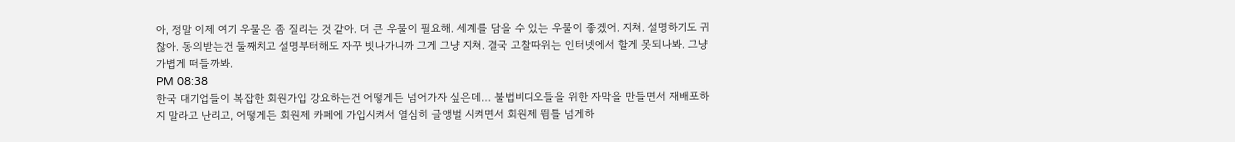아, 정말 이제 여기 우물은 좀 질리는 것 같아. 더 큰 우물이 필요해. 세계를 담을 수 있는 우물이 좋겠어. 지쳐. 설명하기도 귀찮아. 동의받는건 둘째치고 설명부터해도 자꾸 빗나가니까 그게 그냥 지쳐. 결국 고찰따위는 인터넷에서 할게 못되나봐. 그냥 가볍게 떠들까봐.
PM 08:38
한국 대기업들이 복잡한 회원가입 강요하는건 어떻게든 넘어가자 싶은데… 불법비디오들을 위한 자막을 만들면서 재배포하지 말라고 난리고, 어떻게든 회원제 카페에 가입시켜서 열심히 글앵벌 시켜면서 회원제 뜀틀 넘게하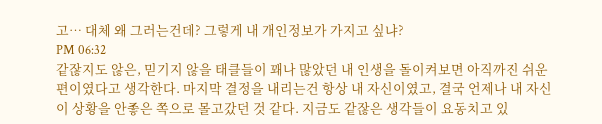고… 대체 왜 그러는건데? 그렇게 내 개인정보가 가지고 싶냐?
PM 06:32
같잖지도 않은, 믿기지 않을 태클들이 꽤나 많았던 내 인생을 돌이켜보면 아직까진 쉬운 편이였다고 생각한다. 마지막 결정을 내리는건 항상 내 자신이였고, 결국 언제나 내 자신이 상황을 안좋은 쪽으로 몰고갔던 것 같다. 지금도 같잖은 생각들이 요동치고 있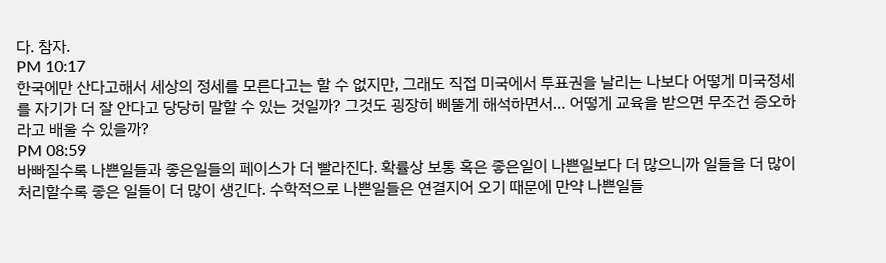다. 참자.
PM 10:17
한국에만 산다고해서 세상의 정세를 모른다고는 할 수 없지만, 그래도 직접 미국에서 투표권을 날리는 나보다 어떻게 미국정세를 자기가 더 잘 안다고 당당히 말할 수 있는 것일까? 그것도 굉장히 삐뚤게 해석하면서… 어떻게 교육을 받으면 무조건 증오하라고 배울 수 있을까?
PM 08:59
바빠질수록 나쁜일들과 좋은일들의 페이스가 더 빨라진다. 확률상 보통 혹은 좋은일이 나쁜일보다 더 많으니까 일들을 더 많이 처리할수록 좋은 일들이 더 많이 생긴다. 수학적으로 나쁜일들은 연결지어 오기 때문에 만약 나쁜일들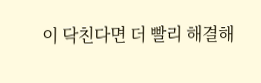이 닥친다면 더 빨리 해결해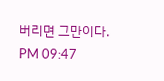버리면 그만이다.
PM 09:47